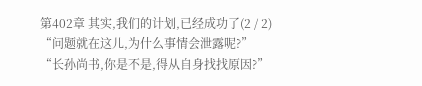第402章 其实,我们的计划,已经成功了(2 / 2)
“问题就在这儿,为什么事情会泄露呢?”
“长孙尚书,你是不是,得从自身找找原因?”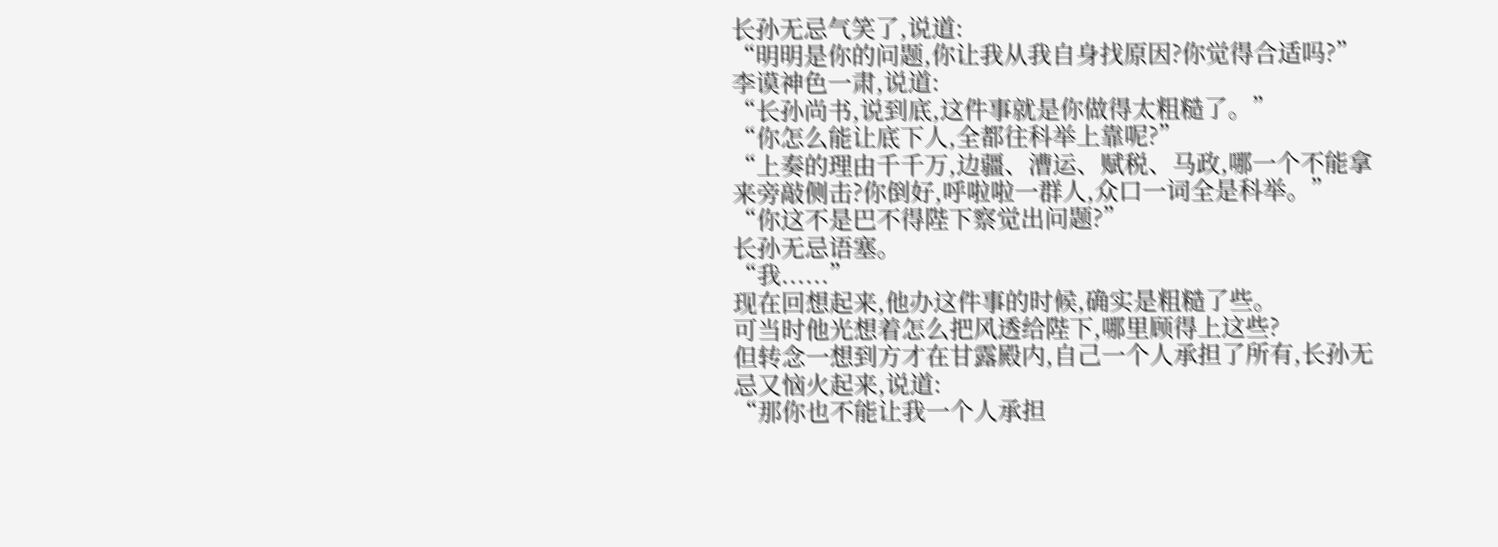长孙无忌气笑了,说道:
“明明是你的问题,你让我从我自身找原因?你觉得合适吗?”
李谟神色一肃,说道:
“长孙尚书,说到底,这件事就是你做得太粗糙了。”
“你怎么能让底下人,全都往科举上靠呢?”
“上奏的理由千千万,边疆、漕运、赋税、马政,哪一个不能拿来旁敲侧击?你倒好,呼啦啦一群人,众口一词全是科举。”
“你这不是巴不得陛下察觉出问题?”
长孙无忌语塞。
“我......”
现在回想起来,他办这件事的时候,确实是粗糙了些。
可当时他光想着怎么把风透给陛下,哪里顾得上这些?
但转念一想到方才在甘露殿内,自己一个人承担了所有,长孙无忌又恼火起来,说道:
“那你也不能让我一个人承担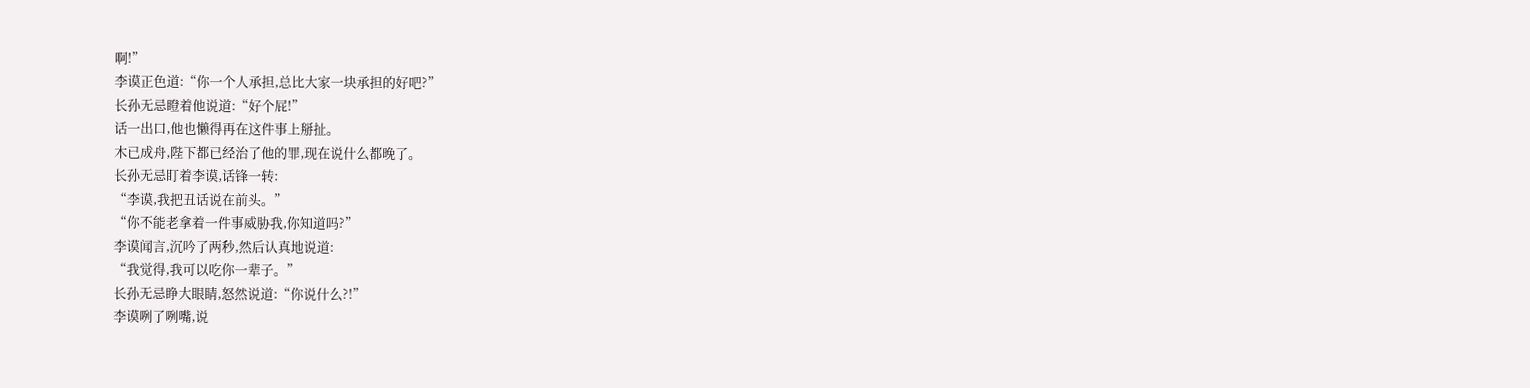啊!”
李谟正色道:“你一个人承担,总比大家一块承担的好吧?”
长孙无忌瞪着他说道:“好个屁!”
话一出口,他也懒得再在这件事上掰扯。
木已成舟,陛下都已经治了他的罪,现在说什么都晚了。
长孙无忌盯着李谟,话锋一转:
“李谟,我把丑话说在前头。”
“你不能老拿着一件事威胁我,你知道吗?”
李谟闻言,沉吟了两秒,然后认真地说道:
“我觉得,我可以吃你一辈子。”
长孙无忌睁大眼睛,怒然说道:“你说什么?!”
李谟咧了咧嘴,说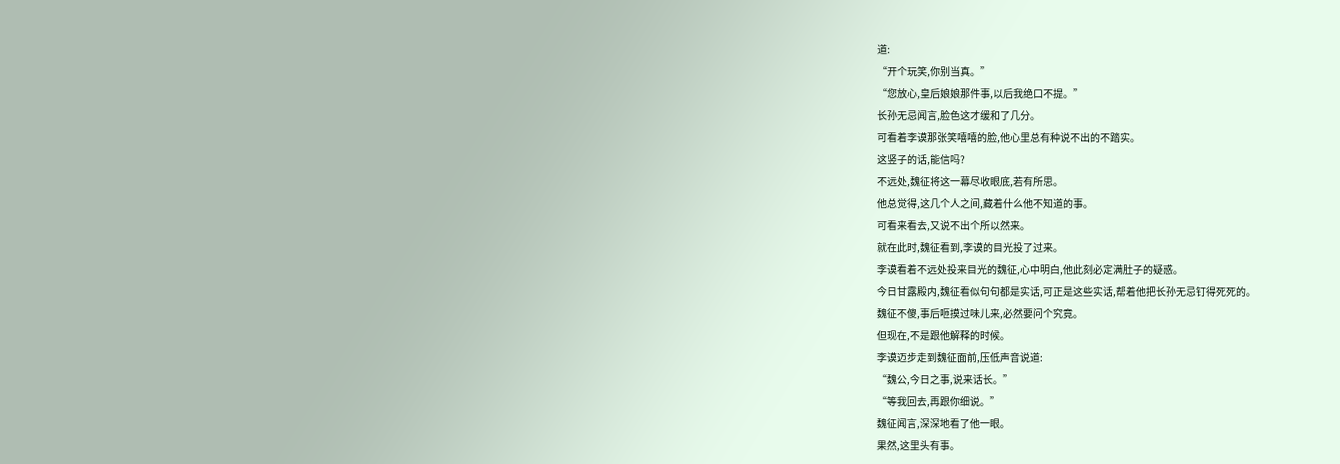道:
“开个玩笑,你别当真。”
“您放心,皇后娘娘那件事,以后我绝口不提。”
长孙无忌闻言,脸色这才缓和了几分。
可看着李谟那张笑嘻嘻的脸,他心里总有种说不出的不踏实。
这竖子的话,能信吗?
不远处,魏征将这一幕尽收眼底,若有所思。
他总觉得,这几个人之间,藏着什么他不知道的事。
可看来看去,又说不出个所以然来。
就在此时,魏征看到,李谟的目光投了过来。
李谟看着不远处投来目光的魏征,心中明白,他此刻必定满肚子的疑惑。
今日甘露殿内,魏征看似句句都是实话,可正是这些实话,帮着他把长孙无忌钉得死死的。
魏征不傻,事后咂摸过味儿来,必然要问个究竟。
但现在,不是跟他解释的时候。
李谟迈步走到魏征面前,压低声音说道:
“魏公,今日之事,说来话长。”
“等我回去,再跟你细说。”
魏征闻言,深深地看了他一眼。
果然,这里头有事。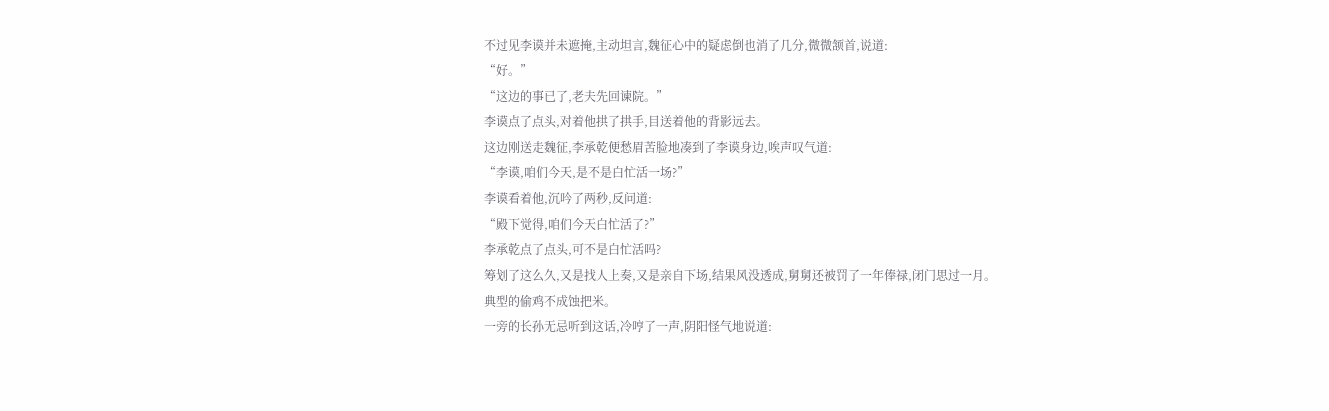不过见李谟并未遮掩,主动坦言,魏征心中的疑虑倒也消了几分,微微颔首,说道:
“好。”
“这边的事已了,老夫先回谏院。”
李谟点了点头,对着他拱了拱手,目送着他的背影远去。
这边刚送走魏征,李承乾便愁眉苦脸地凑到了李谟身边,唉声叹气道:
“李谟,咱们今天,是不是白忙活一场?”
李谟看着他,沉吟了两秒,反问道:
“殿下觉得,咱们今天白忙活了?”
李承乾点了点头,可不是白忙活吗?
筹划了这么久,又是找人上奏,又是亲自下场,结果风没透成,舅舅还被罚了一年俸禄,闭门思过一月。
典型的偷鸡不成蚀把米。
一旁的长孙无忌听到这话,冷哼了一声,阴阳怪气地说道: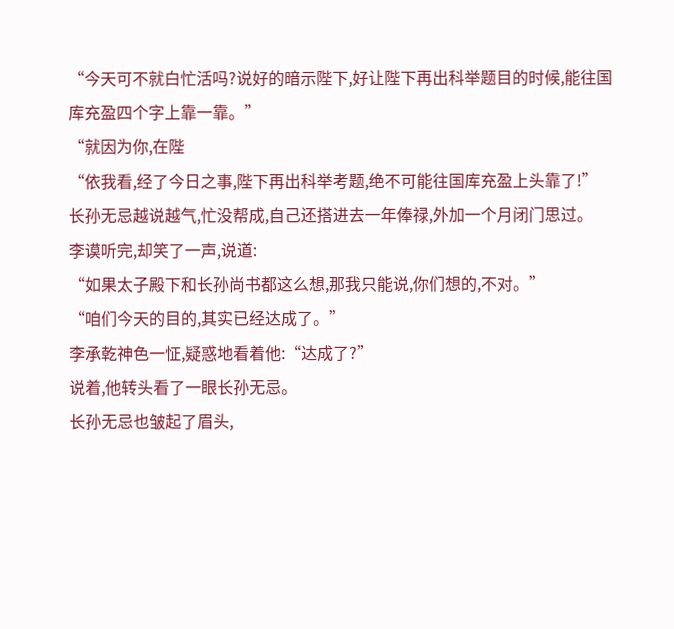“今天可不就白忙活吗?说好的暗示陛下,好让陛下再出科举题目的时候,能往国库充盈四个字上靠一靠。”
“就因为你,在陛
“依我看,经了今日之事,陛下再出科举考题,绝不可能往国库充盈上头靠了!”
长孙无忌越说越气,忙没帮成,自己还搭进去一年俸禄,外加一个月闭门思过。
李谟听完,却笑了一声,说道:
“如果太子殿下和长孙尚书都这么想,那我只能说,你们想的,不对。”
“咱们今天的目的,其实已经达成了。”
李承乾神色一怔,疑惑地看着他:“达成了?”
说着,他转头看了一眼长孙无忌。
长孙无忌也皱起了眉头,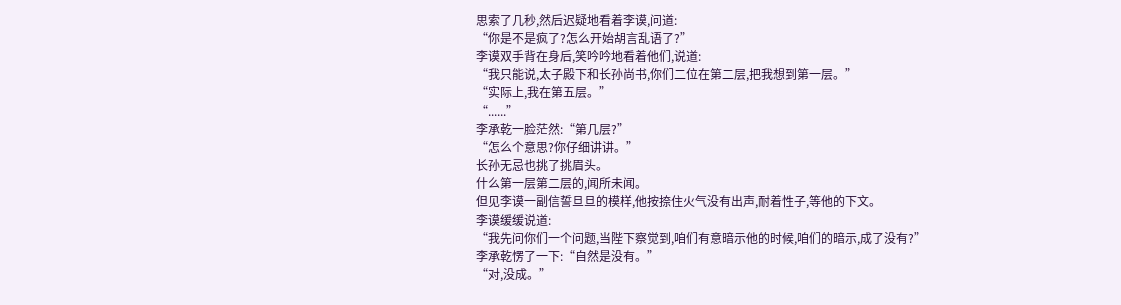思索了几秒,然后迟疑地看着李谟,问道:
“你是不是疯了?怎么开始胡言乱语了?”
李谟双手背在身后,笑吟吟地看着他们,说道:
“我只能说,太子殿下和长孙尚书,你们二位在第二层,把我想到第一层。”
“实际上,我在第五层。”
“......”
李承乾一脸茫然:“第几层?”
“怎么个意思?你仔细讲讲。”
长孙无忌也挑了挑眉头。
什么第一层第二层的,闻所未闻。
但见李谟一副信誓旦旦的模样,他按捺住火气没有出声,耐着性子,等他的下文。
李谟缓缓说道:
“我先问你们一个问题,当陛下察觉到,咱们有意暗示他的时候,咱们的暗示,成了没有?”
李承乾愣了一下:“自然是没有。”
“对,没成。”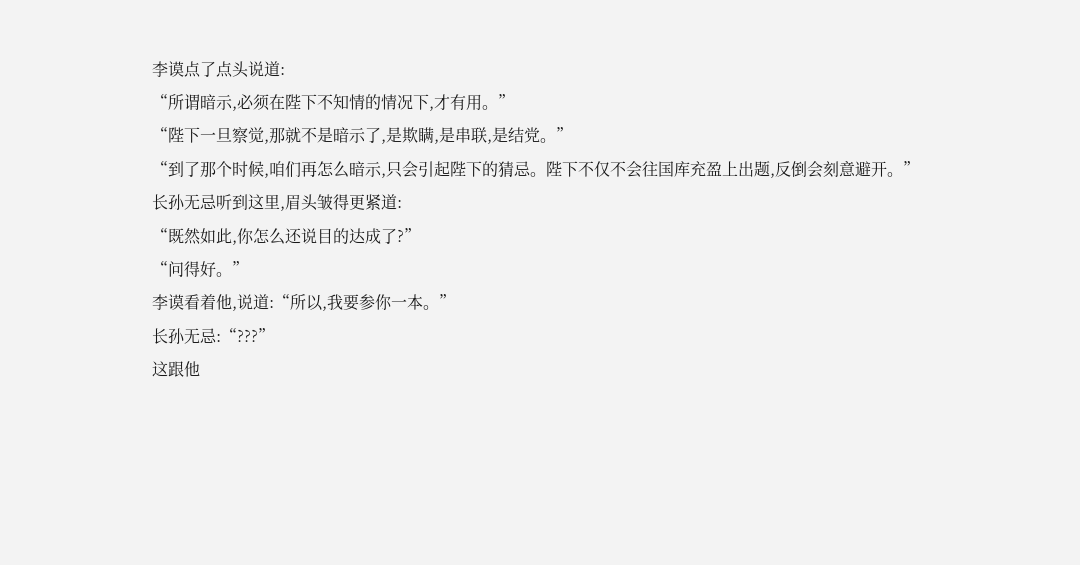李谟点了点头说道:
“所谓暗示,必须在陛下不知情的情况下,才有用。”
“陛下一旦察觉,那就不是暗示了,是欺瞒,是串联,是结党。”
“到了那个时候,咱们再怎么暗示,只会引起陛下的猜忌。陛下不仅不会往国库充盈上出题,反倒会刻意避开。”
长孙无忌听到这里,眉头皱得更紧道:
“既然如此,你怎么还说目的达成了?”
“问得好。”
李谟看着他,说道:“所以,我要参你一本。”
长孙无忌:“???”
这跟他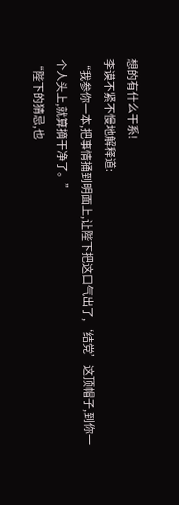想的有什么干系!
李谟不紧不慢地解释道:
“我参你一本,把事情捅到明面上,让陛下把这口气出了,‘结党’这顶帽子,到你一个人头上,就算摘干净了。”
“陛下的猜忌,也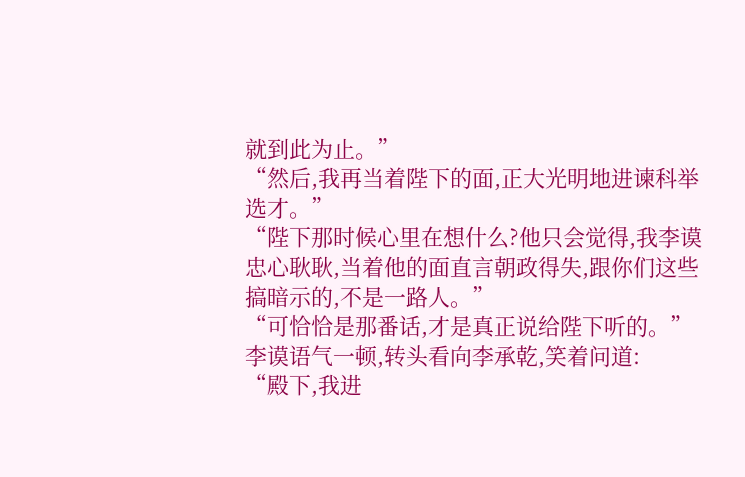就到此为止。”
“然后,我再当着陛下的面,正大光明地进谏科举选才。”
“陛下那时候心里在想什么?他只会觉得,我李谟忠心耿耿,当着他的面直言朝政得失,跟你们这些搞暗示的,不是一路人。”
“可恰恰是那番话,才是真正说给陛下听的。”
李谟语气一顿,转头看向李承乾,笑着问道:
“殿下,我进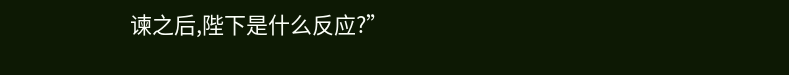谏之后,陛下是什么反应?”